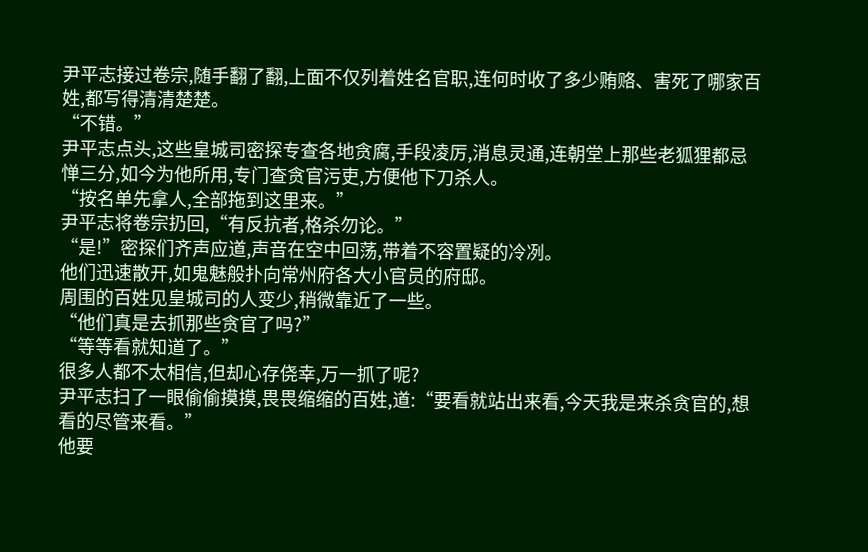尹平志接过卷宗,随手翻了翻,上面不仅列着姓名官职,连何时收了多少贿赂、害死了哪家百姓,都写得清清楚楚。
“不错。”
尹平志点头,这些皇城司密探专查各地贪腐,手段凌厉,消息灵通,连朝堂上那些老狐狸都忌惮三分,如今为他所用,专门查贪官污吏,方便他下刀杀人。
“按名单先拿人,全部拖到这里来。”
尹平志将卷宗扔回,“有反抗者,格杀勿论。”
“是!”密探们齐声应道,声音在空中回荡,带着不容置疑的冷冽。
他们迅速散开,如鬼魅般扑向常州府各大小官员的府邸。
周围的百姓见皇城司的人变少,稍微靠近了一些。
“他们真是去抓那些贪官了吗?”
“等等看就知道了。”
很多人都不太相信,但却心存侥幸,万一抓了呢?
尹平志扫了一眼偷偷摸摸,畏畏缩缩的百姓,道:“要看就站出来看,今天我是来杀贪官的,想看的尽管来看。”
他要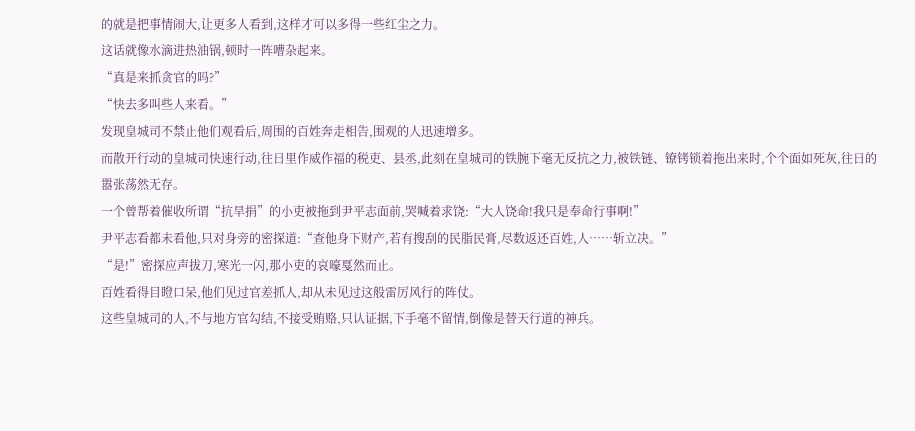的就是把事情闹大,让更多人看到,这样才可以多得一些红尘之力。
这话就像水滴进热油锅,顿时一阵嘈杂起来。
“真是来抓贪官的吗?”
“快去多叫些人来看。”
发现皇城司不禁止他们观看后,周围的百姓奔走相告,围观的人迅速增多。
而散开行动的皇城司快速行动,往日里作威作福的税吏、县丞,此刻在皇城司的铁腕下毫无反抗之力,被铁链、镣铐锁着拖出来时,个个面如死灰,往日的嚣张荡然无存。
一个曾帮着催收所谓“抗旱捐”的小吏被拖到尹平志面前,哭喊着求饶:“大人饶命!我只是奉命行事啊!”
尹平志看都未看他,只对身旁的密探道:“查他身下财产,若有搜刮的民脂民膏,尽数返还百姓,人……斩立决。”
“是!”密探应声拔刀,寒光一闪,那小吏的哀嚎戛然而止。
百姓看得目瞪口呆,他们见过官差抓人,却从未见过这般雷厉风行的阵仗。
这些皇城司的人,不与地方官勾结,不接受贿赂,只认证据,下手毫不留情,倒像是替天行道的神兵。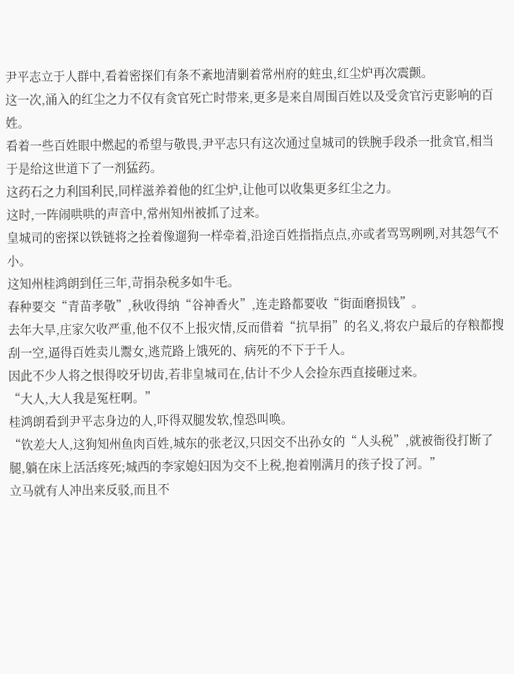尹平志立于人群中,看着密探们有条不紊地清剿着常州府的蛀虫,红尘炉再次震颤。
这一次,涌入的红尘之力不仅有贪官死亡时带来,更多是来自周围百姓以及受贪官污吏影响的百姓。
看着一些百姓眼中燃起的希望与敬畏,尹平志只有这次通过皇城司的铁腕手段杀一批贪官,相当于是给这世道下了一剂猛药。
这药石之力利国利民,同样滋养着他的红尘炉,让他可以收集更多红尘之力。
这时,一阵闹哄哄的声音中,常州知州被抓了过来。
皇城司的密探以铁链将之拴着像遛狗一样牵着,沿途百姓指指点点,亦或者骂骂咧咧,对其怨气不小。
这知州桂鸿朗到任三年,苛捐杂税多如牛毛。
春种要交“青苗孝敬”,秋收得纳“谷神香火”,连走路都要收“街面磨损钱”。
去年大旱,庄家欠收严重,他不仅不上报灾情,反而借着“抗旱捐”的名义,将农户最后的存粮都搜刮一空,逼得百姓卖儿鬻女,逃荒路上饿死的、病死的不下于千人。
因此不少人将之恨得咬牙切齿,若非皇城司在,估计不少人会捡东西直接砸过来。
“大人,大人我是冤枉啊。”
桂鸿朗看到尹平志身边的人,吓得双腿发软,惶恐叫唤。
“钦差大人,这狗知州鱼肉百姓,城东的张老汉,只因交不出孙女的“人头税”,就被衙役打断了腿,躺在床上活活疼死;城西的李家媳妇因为交不上税,抱着刚满月的孩子投了河。”
立马就有人冲出来反驳,而且不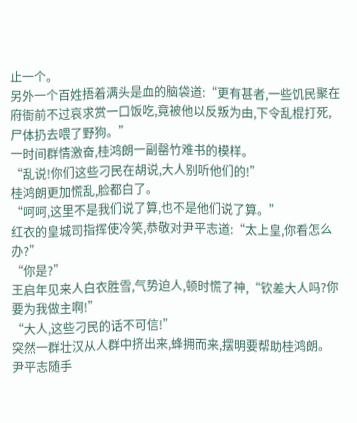止一个。
另外一个百姓捂着满头是血的脑袋道:“更有甚者,一些饥民聚在府衙前不过哀求赏一口饭吃,竟被他以反叛为由,下令乱棍打死,尸体扔去喂了野狗。”
一时间群情激奋,桂鸿朗一副罄竹难书的模样。
“乱说!你们这些刁民在胡说,大人别听他们的!”
桂鸿朗更加慌乱,脸都白了。
“呵呵,这里不是我们说了算,也不是他们说了算。”
红衣的皇城司指挥使冷笑,恭敬对尹平志道:“太上皇,你看怎么办?”
“你是?”
王启年见来人白衣胜雪,气势迫人,顿时慌了神,“钦差大人吗?你要为我做主啊!”
“大人,这些刁民的话不可信!”
突然一群壮汉从人群中挤出来,蜂拥而来,摆明要帮助桂鸿朗。
尹平志随手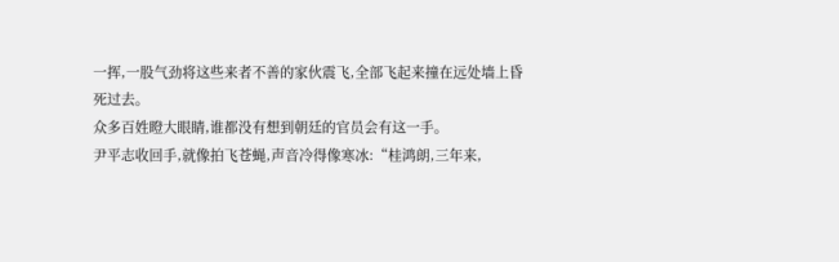一挥,一股气劲将这些来者不善的家伙震飞,全部飞起来撞在远处墙上昏死过去。
众多百姓瞪大眼睛,谁都没有想到朝廷的官员会有这一手。
尹平志收回手,就像拍飞苍蝇,声音冷得像寒冰:“桂鸿朗,三年来,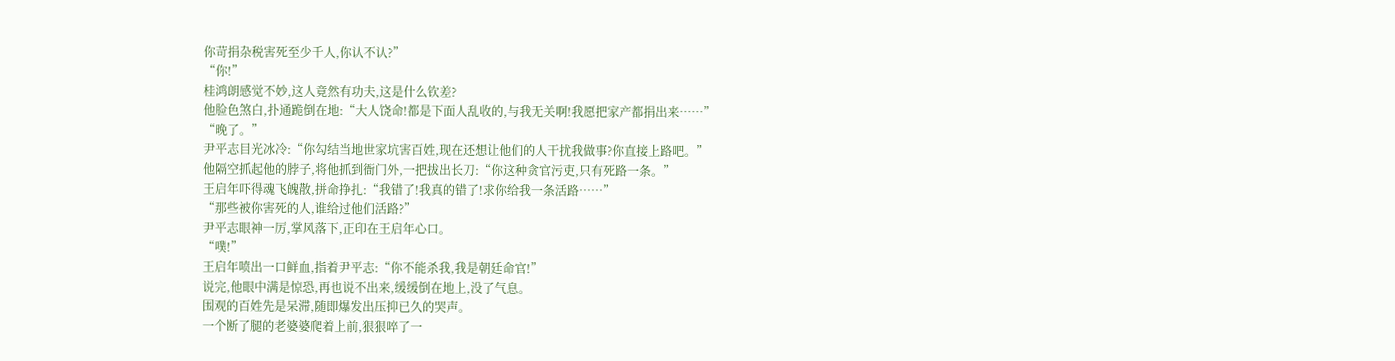你苛捐杂税害死至少千人,你认不认?”
“你!”
桂鸿朗感觉不妙,这人竟然有功夫,这是什么钦差?
他脸色煞白,扑通跪倒在地:“大人饶命!都是下面人乱收的,与我无关啊!我愿把家产都捐出来……”
“晚了。”
尹平志目光冰冷:“你勾结当地世家坑害百姓,现在还想让他们的人干扰我做事?你直接上路吧。”
他隔空抓起他的脖子,将他抓到衙门外,一把拔出长刀:“你这种贪官污吏,只有死路一条。”
王启年吓得魂飞魄散,拼命挣扎:“我错了!我真的错了!求你给我一条活路……”
“那些被你害死的人,谁给过他们活路?”
尹平志眼神一厉,掌风落下,正印在王启年心口。
“噗!”
王启年喷出一口鲜血,指着尹平志:“你不能杀我,我是朝廷命官!”
说完,他眼中满是惊恐,再也说不出来,缓缓倒在地上,没了气息。
围观的百姓先是呆滞,随即爆发出压抑已久的哭声。
一个断了腿的老婆婆爬着上前,狠狠啐了一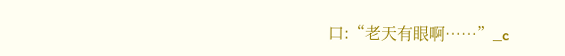口:“老天有眼啊……”_c